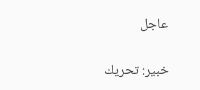عاجل

خبير: تحريك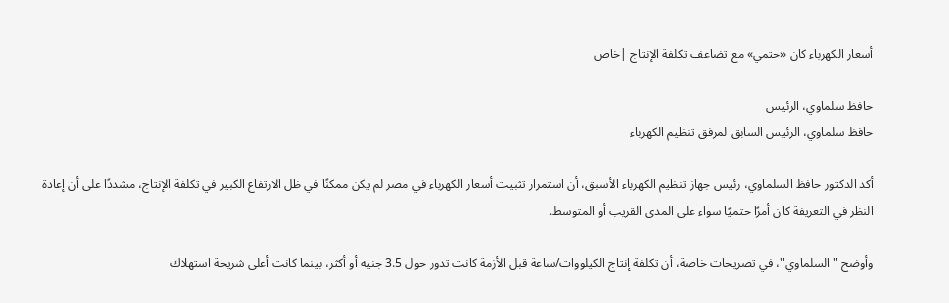أسعار الكهرباء كان «حتمي» مع تضاعف تكلفة الإنتاج |خاص

حافظ سلماوي، الرئيس
حافظ سلماوي، الرئيس السابق لمرفق تنظيم الكهرباء

أكد الدكتور حافظ السلماوي، رئيس جهاز تنظيم الكهرباء الأسبق، أن استمرار تثبيت أسعار الكهرباء في مصر لم يكن ممكنًا في ظل الارتفاع الكبير في تكلفة الإنتاج، مشددًا على أن إعادة النظر في التعريفة كان أمرًا حتميًا سواء على المدى القريب أو المتوسط.

وأوضح "السلماوي"، في تصريحات خاصة، أن تكلفة إنتاج الكيلووات/ساعة قبل الأزمة كانت تدور حول 3.5 جنيه أو أكثر، بينما كانت أعلى شريحة استهلاك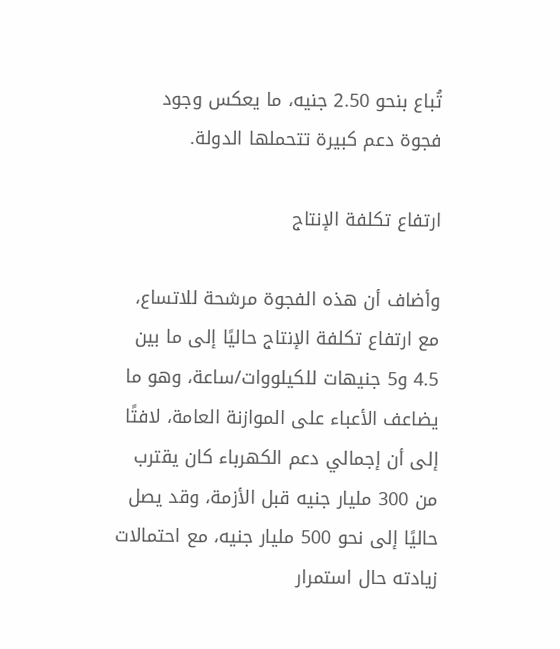تُباع بنحو 2.50 جنيه، ما يعكس وجود فجوة دعم كبيرة تتحملها الدولة.

ارتفاع تكلفة الإنتاج

وأضاف أن هذه الفجوة مرشحة للاتساع، مع ارتفاع تكلفة الإنتاج حاليًا إلى ما بين 4.5 و5 جنيهات للكيلووات/ساعة، وهو ما يضاعف الأعباء على الموازنة العامة، لافتًا إلى أن إجمالي دعم الكهرباء كان يقترب من 300 مليار جنيه قبل الأزمة، وقد يصل حاليًا إلى نحو 500 مليار جنيه، مع احتمالات زيادته حال استمرار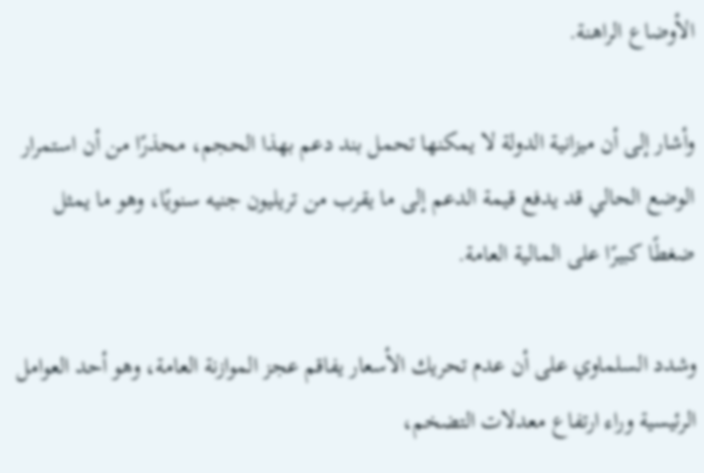الأوضاع الراهنة.

وأشار إلى أن ميزانية الدولة لا يمكنها تحمل بند دعم بهذا الحجم، محذرًا من أن استمرار الوضع الحالي قد يدفع قيمة الدعم إلى ما يقرب من تريليون جنيه سنويًا، وهو ما يمثل ضغطًا كبيرًا على المالية العامة.

وشدد السلماوي على أن عدم تحريك الأسعار يفاقم عجز الموازنة العامة، وهو أحد العوامل الرئيسية وراء ارتفاع معدلات التضخم،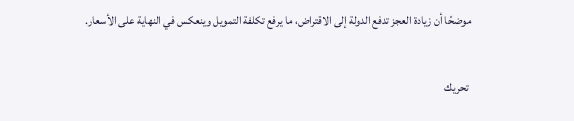موضحًا أن زيادة العجز تدفع الدولة إلى الاقتراض، ما يرفع تكلفة التمويل وينعكس في النهاية على الأسعار.

 تحريك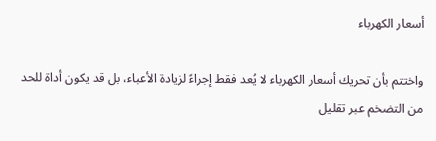أسعار الكهرباء

واختتم بأن تحريك أسعار الكهرباء لا يُعد فقط إجراءً لزيادة الأعباء، بل قد يكون أداة للحد من التضخم عبر تقليل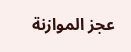عجز الموازنة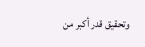وتحقيق قدر أكبر من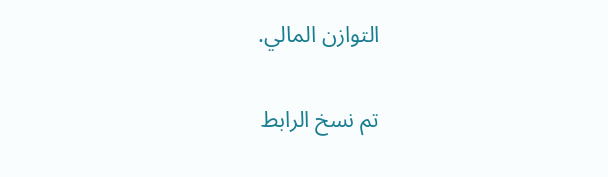التوازن المالي.

تم نسخ الرابط